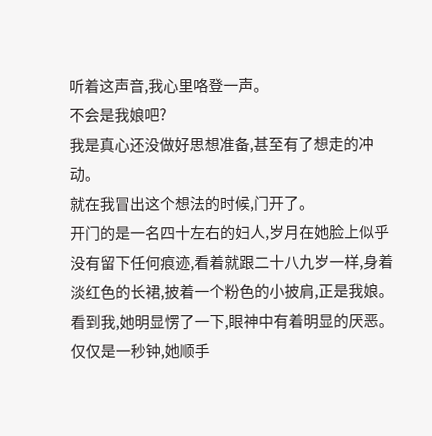听着这声音,我心里咯登一声。
不会是我娘吧?
我是真心还没做好思想准备,甚至有了想走的冲动。
就在我冒出这个想法的时候,门开了。
开门的是一名四十左右的妇人,岁月在她脸上似乎没有留下任何痕迹,看着就跟二十八九岁一样,身着淡红色的长裙,披着一个粉色的小披肩,正是我娘。
看到我,她明显愣了一下,眼神中有着明显的厌恶。
仅仅是一秒钟,她顺手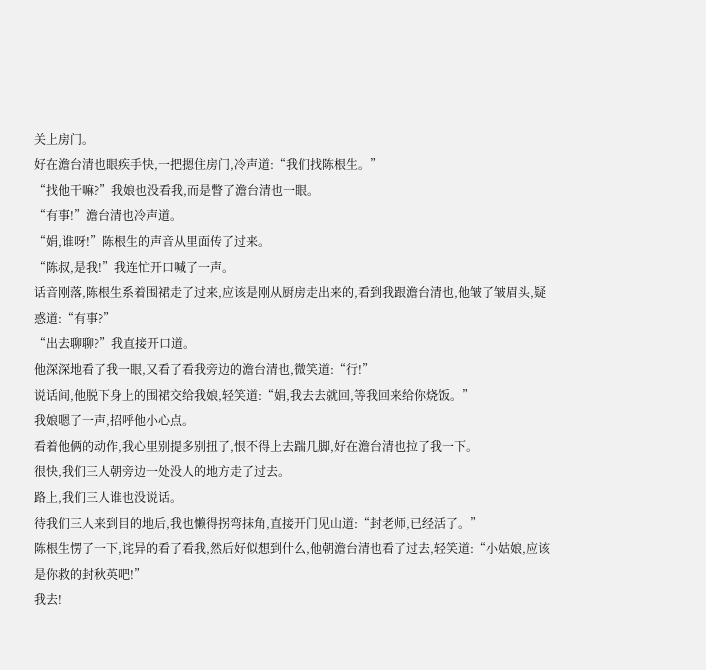关上房门。
好在澹台清也眼疾手快,一把摁住房门,冷声道:“我们找陈根生。”
“找他干嘛?”我娘也没看我,而是瞥了澹台清也一眼。
“有事!”澹台清也冷声道。
“娟,谁呀!”陈根生的声音从里面传了过来。
“陈叔,是我!”我连忙开口喊了一声。
话音刚落,陈根生系着围裙走了过来,应该是刚从厨房走出来的,看到我跟澹台清也,他皱了皱眉头,疑惑道:“有事?”
“出去聊聊?”我直接开口道。
他深深地看了我一眼,又看了看我旁边的澹台清也,微笑道:“行!”
说话间,他脱下身上的围裙交给我娘,轻笑道:“娟,我去去就回,等我回来给你烧饭。”
我娘嗯了一声,招呼他小心点。
看着他俩的动作,我心里别提多别扭了,恨不得上去踹几脚,好在澹台清也拉了我一下。
很快,我们三人朝旁边一处没人的地方走了过去。
路上,我们三人谁也没说话。
待我们三人来到目的地后,我也懒得拐弯抹角,直接开门见山道:“封老师,已经活了。”
陈根生愣了一下,诧异的看了看我,然后好似想到什么,他朝澹台清也看了过去,轻笑道:“小姑娘,应该是你救的封秋英吧!”
我去!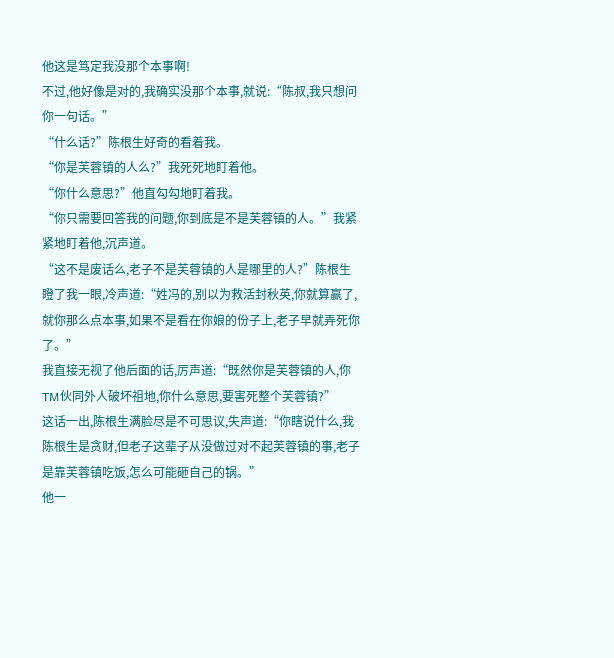他这是笃定我没那个本事啊!
不过,他好像是对的,我确实没那个本事,就说:“陈叔,我只想问你一句话。”
“什么话?”陈根生好奇的看着我。
“你是芙蓉镇的人么?”我死死地盯着他。
“你什么意思?”他直勾勾地盯着我。
“你只需要回答我的问题,你到底是不是芙蓉镇的人。”我紧紧地盯着他,沉声道。
“这不是废话么,老子不是芙蓉镇的人是哪里的人?”陈根生瞪了我一眼,冷声道:“姓冯的,别以为救活封秋英,你就算赢了,就你那么点本事,如果不是看在你娘的份子上,老子早就弄死你了。”
我直接无视了他后面的话,厉声道:“既然你是芙蓉镇的人,你TM伙同外人破坏祖地,你什么意思,要害死整个芙蓉镇?”
这话一出,陈根生满脸尽是不可思议,失声道:“你瞎说什么,我陈根生是贪财,但老子这辈子从没做过对不起芙蓉镇的事,老子是靠芙蓉镇吃饭,怎么可能砸自己的锅。”
他一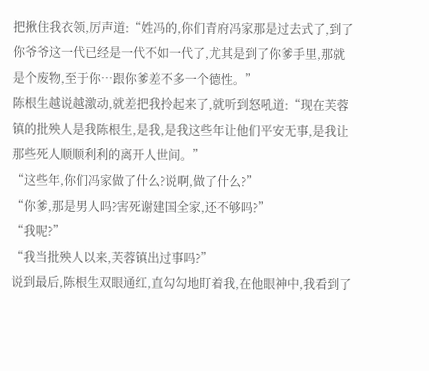把揪住我衣领,厉声道:“姓冯的,你们青府冯家那是过去式了,到了你爷爷这一代已经是一代不如一代了,尤其是到了你爹手里,那就是个废物,至于你…跟你爹差不多一个德性。”
陈根生越说越激动,就差把我拎起来了,就听到怒吼道:“现在芙蓉镇的批殃人是我陈根生,是我,是我这些年让他们平安无事,是我让那些死人顺顺利利的离开人世间。”
“这些年,你们冯家做了什么?说啊,做了什么?”
“你爹,那是男人吗?害死谢建国全家,还不够吗?”
“我呢?”
“我当批殃人以来,芙蓉镇出过事吗?”
说到最后,陈根生双眼通红,直勾勾地盯着我,在他眼神中,我看到了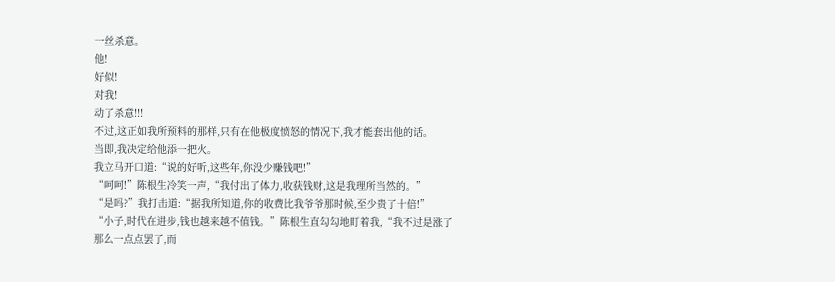一丝杀意。
他!
好似!
对我!
动了杀意!!!
不过,这正如我所预料的那样,只有在他极度愤怒的情况下,我才能套出他的话。
当即,我决定给他添一把火。
我立马开口道:“说的好听,这些年,你没少赚钱吧!”
“呵呵!”陈根生冷笑一声,“我付出了体力,收获钱财,这是我理所当然的。”
“是吗?”我打击道:“据我所知道,你的收费比我爷爷那时候,至少贵了十倍!”
“小子,时代在进步,钱也越来越不值钱。”陈根生直勾勾地盯着我,“我不过是涨了那么一点点罢了,而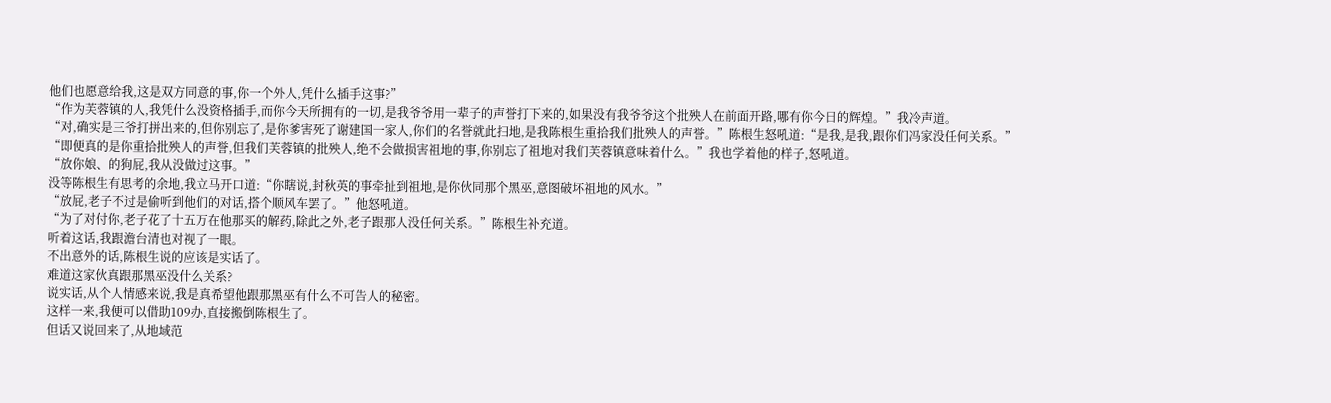他们也愿意给我,这是双方同意的事,你一个外人,凭什么插手这事?”
“作为芙蓉镇的人,我凭什么没资格插手,而你今天所拥有的一切,是我爷爷用一辈子的声誉打下来的,如果没有我爷爷这个批殃人在前面开路,哪有你今日的辉煌。”我冷声道。
“对,确实是三爷打拼出来的,但你别忘了,是你爹害死了谢建国一家人,你们的名誉就此扫地,是我陈根生重拾我们批殃人的声誉。”陈根生怒吼道:“是我,是我,跟你们冯家没任何关系。”
“即便真的是你重拾批殃人的声誉,但我们芙蓉镇的批殃人,绝不会做损害祖地的事,你别忘了祖地对我们芙蓉镇意味着什么。”我也学着他的样子,怒吼道。
“放你娘、的狗屁,我从没做过这事。”
没等陈根生有思考的余地,我立马开口道:“你瞎说,封秋英的事牵扯到祖地,是你伙同那个黑巫,意图破坏祖地的风水。”
“放屁,老子不过是偷听到他们的对话,搭个顺风车罢了。”他怒吼道。
“为了对付你,老子花了十五万在他那买的解药,除此之外,老子跟那人没任何关系。”陈根生补充道。
听着这话,我跟澹台清也对视了一眼。
不出意外的话,陈根生说的应该是实话了。
难道这家伙真跟那黑巫没什么关系?
说实话,从个人情感来说,我是真希望他跟那黑巫有什么不可告人的秘密。
这样一来,我便可以借助109办,直接搬倒陈根生了。
但话又说回来了,从地域范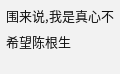围来说,我是真心不希望陈根生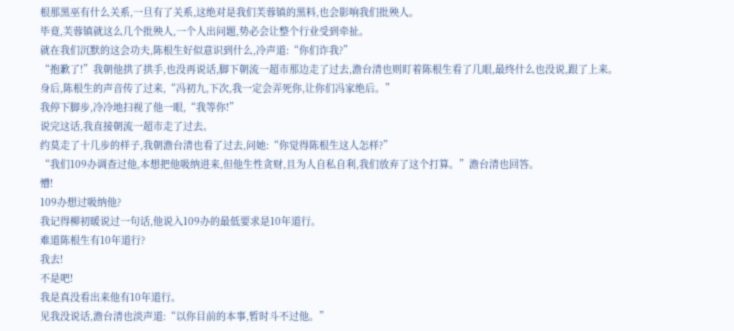根那黑巫有什么关系,一旦有了关系,这绝对是我们芙蓉镇的黑料,也会影响我们批殃人。
毕竟,芙蓉镇就这么几个批殃人,一个人出问题,势必会让整个行业受到牵扯。
就在我们沉默的这会功夫,陈根生好似意识到什么,冷声道:“你们诈我?”
“抱歉了!”我朝他拱了拱手,也没再说话,脚下朝流一超市那边走了过去,澹台清也则盯着陈根生看了几眼,最终什么也没说,跟了上来。
身后,陈根生的声音传了过来,“冯初九,下次,我一定会弄死你,让你们冯家绝后。”
我停下脚步,冷冷地扫视了他一眼,“我等你!”
说完这话,我直接朝流一超市走了过去。
约莫走了十几步的样子,我朝澹台清也看了过去,问她:“你觉得陈根生这人怎样?”
“我们109办调查过他,本想把他吸纳进来,但他生性贪财,且为人自私自利,我们放弃了这个打算。”澹台清也回答。
懵!
109办想过吸纳他?
我记得柳初暖说过一句话,他说入109办的最低要求是10年道行。
难道陈根生有10年道行?
我去!
不是吧!
我是真没看出来他有10年道行。
见我没说话,澹台清也淡声道:“以你目前的本事,暂时斗不过他。”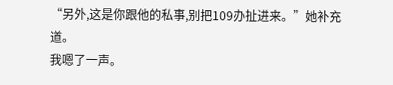“另外,这是你跟他的私事,别把109办扯进来。”她补充道。
我嗯了一声。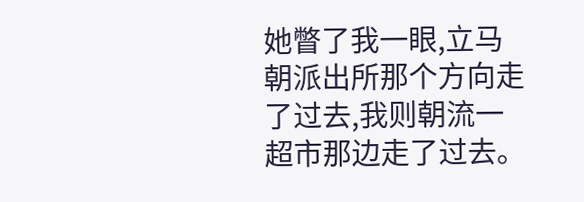她瞥了我一眼,立马朝派出所那个方向走了过去,我则朝流一超市那边走了过去。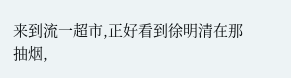来到流一超市,正好看到徐明清在那抽烟,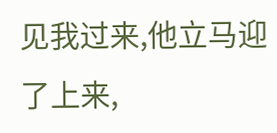见我过来,他立马迎了上来,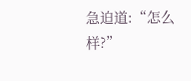急迫道:“怎么样?”